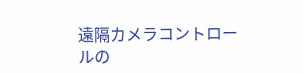遠隔カメラコントロールの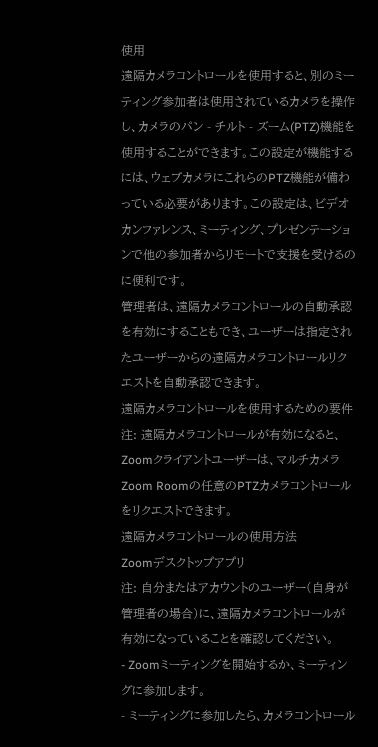使用
遠隔カメラコントロールを使用すると、別のミーティング参加者は使用されているカメラを操作し、カメラのパン - チルト - ズーム(PTZ)機能を使用することができます。この設定が機能するには、ウェブカメラにこれらのPTZ機能が備わっている必要があります。この設定は、ビデオカンファレンス、ミーティング、プレゼンテーションで他の参加者からリモートで支援を受けるのに便利です。
管理者は、遠隔カメラコントロールの自動承認を有効にすることもでき、ユーザーは指定されたユーザーからの遠隔カメラコントロールリクエストを自動承認できます。
遠隔カメラコントロールを使用するための要件
注: 遠隔カメラコントロールが有効になると、Zoomクライアントユーザーは、マルチカメラZoom Roomの任意のPTZカメラコントロールをリクエストできます。
遠隔カメラコントロールの使用方法
Zoomデスクトップアプリ
注: 自分またはアカウントのユーザー(自身が管理者の場合)に、遠隔カメラコントロールが有効になっていることを確認してください。
- Zoomミーティングを開始するか、ミーティングに参加します。
- ミーティングに参加したら、カメラコントロール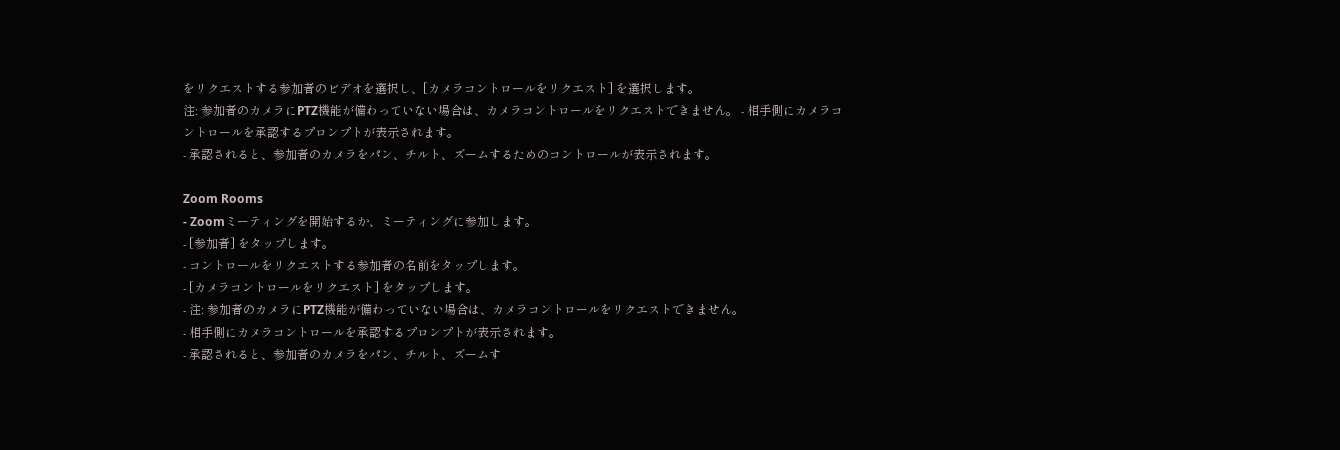をリクエストする参加者のビデオを選択し、[カメラコントロールをリクエスト] を選択します。
注: 参加者のカメラにPTZ機能が備わっていない場合は、カメラコントロールをリクエストできません。 - 相手側にカメラコントロールを承認するプロンプトが表示されます。
- 承認されると、参加者のカメラをパン、チルト、ズームするためのコントロールが表示されます。

Zoom Rooms
- Zoomミーティングを開始するか、ミーティングに参加します。
- [参加者] をタップします。
- コントロールをリクエストする参加者の名前をタップします。
- [カメラコントロールをリクエスト] をタップします。
- 注: 参加者のカメラにPTZ機能が備わっていない場合は、カメラコントロールをリクエストできません。
- 相手側にカメラコントロールを承認するプロンプトが表示されます。
- 承認されると、参加者のカメラをパン、チルト、ズームす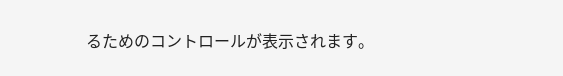るためのコントロールが表示されます。